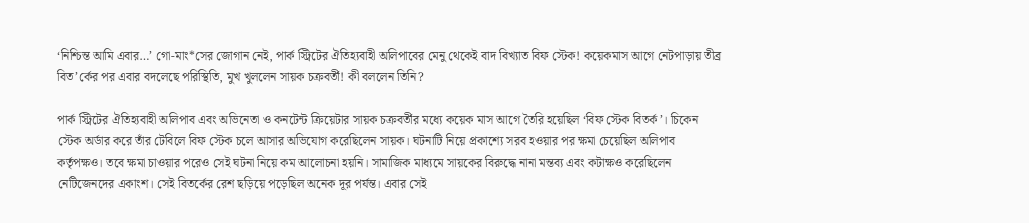‘নিশ্চিন্ত আমি এবার…’ গো-মাং*সের জোগান নেই, পার্ক স্ট্রিটের ঐতিহ্যবাহী অলিপাবের মেনু থেকেই বাদ বিখ্যাত বিফ স্টেক! কয়েকমাস আগে নেটপাড়ায় তীব্র বিত’র্কের পর এবার বদলেছে পরিস্থিতি, মুখ খুললেন সায়ক চক্রবর্তী! কী বললেন তিনি?

পার্ক স্ট্রিটের ঐতিহ্যবাহী অলিপাব এবং অভিনেতা ও কনটেন্ট ক্রিয়েটার সায়ক চক্রবর্তীর মধ্যে কয়েক মাস আগে তৈরি হয়েছিল ‘বিফ স্টেক বিতর্ক’। চিকেন স্টেক অর্ডার করে তাঁর টেবিলে বিফ স্টেক চলে আসার অভিযোগ করেছিলেন সায়ক। ঘটনাটি নিয়ে প্রকাশ্যে সরব হওয়ার পর ক্ষমা চেয়েছিল অলিপাব কর্তৃপক্ষও। তবে ক্ষমা চাওয়ার পরেও সেই ঘটনা নিয়ে কম আলোচনা হয়নি। সামাজিক মাধ্যমে সায়কের বিরুদ্ধে নানা মন্তব্য এবং কটাক্ষও করেছিলেন নেটিজেনদের একাংশ। সেই বিতর্কের রেশ ছড়িয়ে পড়েছিল অনেক দূর পর্যন্ত। এবার সেই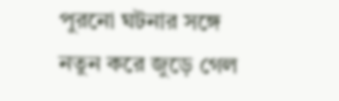পুরনো ঘটনার সঙ্গে নতুন করে জুড়ে গেল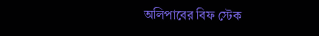অলিপাবের বিফ স্টেক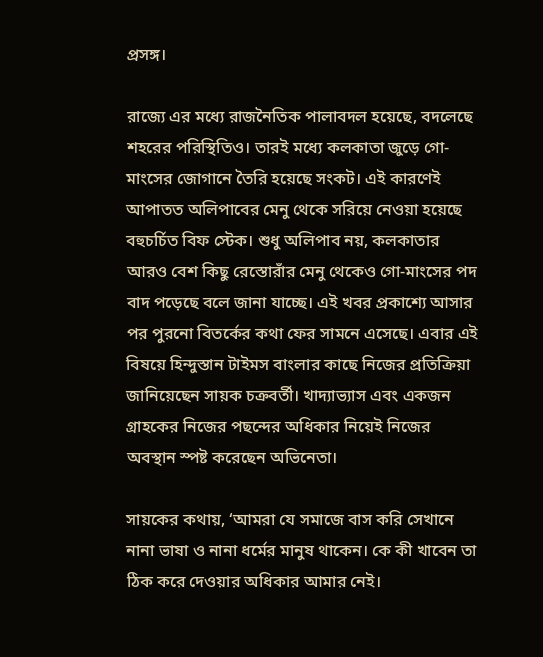প্রসঙ্গ।

রাজ্যে এর মধ্যে রাজনৈতিক পালাবদল হয়েছে, বদলেছে শহরের পরিস্থিতিও। তারই মধ্যে কলকাতা জুড়ে গো-মাংসের জোগানে তৈরি হয়েছে সংকট। এই কারণেই আপাতত অলিপাবের মেনু থেকে সরিয়ে নেওয়া হয়েছে বহুচর্চিত বিফ স্টেক। শুধু অলিপাব নয়, কলকাতার আরও বেশ কিছু রেস্তোরাঁর মেনু থেকেও গো-মাংসের পদ বাদ পড়েছে বলে জানা যাচ্ছে। এই খবর প্রকাশ্যে আসার পর পুরনো বিতর্কের কথা ফের সামনে এসেছে। এবার এই বিষয়ে হিন্দুস্তান টাইমস বাংলার কাছে নিজের প্রতিক্রিয়া জানিয়েছেন সায়ক চক্রবর্তী। খাদ্যাভ্যাস এবং একজন গ্রাহকের নিজের পছন্দের অধিকার নিয়েই নিজের অবস্থান স্পষ্ট করেছেন অভিনেতা।

সায়কের কথায়, ‘আমরা যে সমাজে বাস করি সেখানে নানা ভাষা ও নানা ধর্মের মানুষ থাকেন। কে কী খাবেন তা ঠিক করে দেওয়ার অধিকার আমার নেই।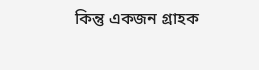কিন্তু একজন গ্রাহক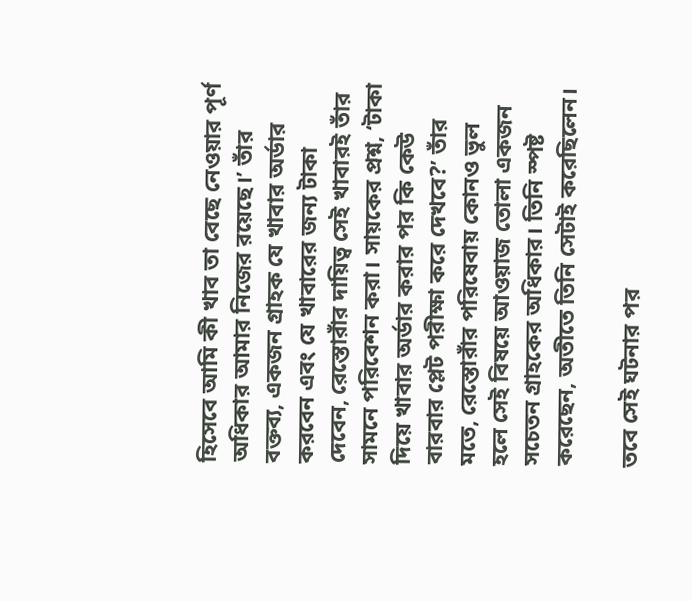হিসেবে আমি কী খাব তা বেছে নেওয়ার পূর্ণ অধিকার আমার নিজের রয়েছে।’ তাঁর বক্তব্য, একজন গ্রাহক যে খাবার অর্ডার করবেন এবং যে খাবারের জন্য টাকা দেবেন, রেস্তোরাঁর দায়িত্ব সেই খাবারই তাঁর সামনে পরিবেশন করা। সায়কের প্রশ্ন, ‘টাকা দিয়ে খাবার অর্ডার করার পর কি কেউ বারবার প্লেট পরীক্ষা করে দেখবে?’ তাঁর মতে, রেস্তোরাঁর পরিষেবায় কোনও ভুল হলে সেই বিষয়ে আওয়াজ তোলা একজন সচেতন গ্রাহকের অধিকার। তিনি স্পষ্ট করেছেন, অতীতে তিনি সেটাই করেছিলেন।

তবে সেই ঘটনার পর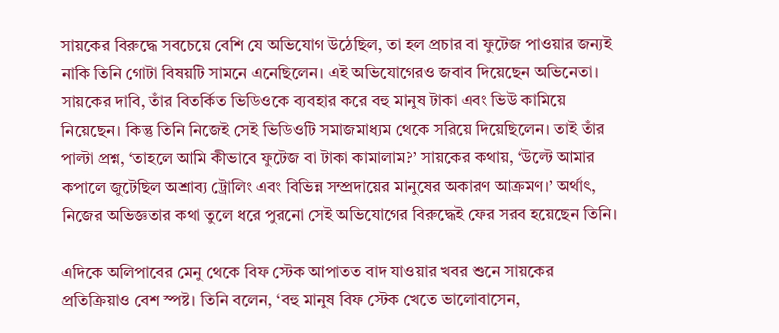সায়কের বিরুদ্ধে সবচেয়ে বেশি যে অভিযোগ উঠেছিল, তা হল প্রচার বা ফুটেজ পাওয়ার জন্যই নাকি তিনি গোটা বিষয়টি সামনে এনেছিলেন। এই অভিযোগেরও জবাব দিয়েছেন অভিনেতা। সায়কের দাবি, তাঁর বিতর্কিত ভিডিওকে ব্যবহার করে বহু মানুষ টাকা এবং ভিউ কামিয়ে নিয়েছেন। কিন্তু তিনি নিজেই সেই ভিডিওটি সমাজমাধ্যম থেকে সরিয়ে দিয়েছিলেন। তাই তাঁর পাল্টা প্রশ্ন, ‘তাহলে আমি কীভাবে ফুটেজ বা টাকা কামালাম?’ সায়কের কথায়, ‘উল্টে আমার কপালে জুটেছিল অশ্রাব্য ট্রোলিং এবং বিভিন্ন সম্প্রদায়ের মানুষের অকারণ আক্রমণ।’ অর্থাৎ, নিজের অভিজ্ঞতার কথা তুলে ধরে পুরনো সেই অভিযোগের বিরুদ্ধেই ফের সরব হয়েছেন তিনি।

এদিকে অলিপাবের মেনু থেকে বিফ স্টেক আপাতত বাদ যাওয়ার খবর শুনে সায়কের প্রতিক্রিয়াও বেশ স্পষ্ট। তিনি বলেন, ‘বহু মানুষ বিফ স্টেক খেতে ভালোবাসেন,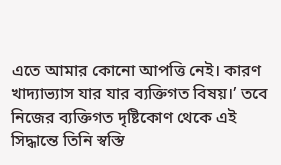এতে আমার কোনো আপত্তি নেই। কারণ খাদ্যাভ্যাস যার যার ব্যক্তিগত বিষয়।’ তবে নিজের ব্যক্তিগত দৃষ্টিকোণ থেকে এই সিদ্ধান্তে তিনি স্বস্তি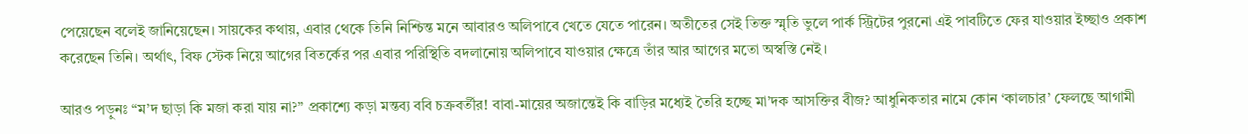পেয়েছেন বলেই জানিয়েছেন। সায়কের কথায়, এবার থেকে তিনি নিশ্চিন্ত মনে আবারও অলিপাবে খেতে যেতে পারেন। অতীতের সেই তিক্ত স্মৃতি ভুলে পার্ক স্ট্রিটের পুরনো এই পাবটিতে ফের যাওয়ার ইচ্ছাও প্রকাশ করেছেন তিনি। অর্থাৎ, বিফ স্টেক নিয়ে আগের বিতর্কের পর এবার পরিস্থিতি বদলানোয় অলিপাবে যাওয়ার ক্ষেত্রে তাঁর আর আগের মতো অস্বস্তি নেই।

আরও পড়ুনঃ “ম’দ ছাড়া কি মজা করা যায় না?” প্রকাশ্যে কড়া মন্তব্য ববি চক্রবর্তীর! বাবা-মায়ের অজান্তেই কি বাড়ির মধ্যেই তৈরি হচ্ছে মা’দক আসক্তির বীজ? আধুনিকতার নামে কোন ‘কালচার’ ফেলছে আগামী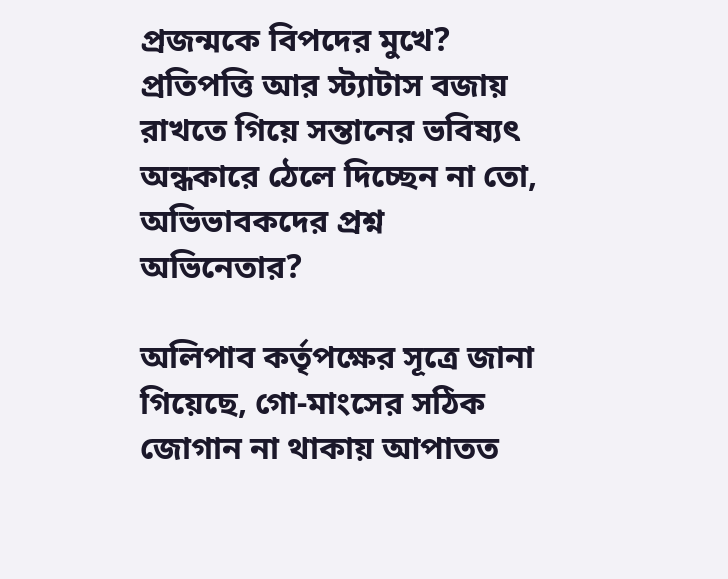প্রজন্মকে বিপদের মুখে? প্রতিপত্তি আর স্ট্যাটাস বজায় রাখতে গিয়ে সন্তানের ভবিষ্যৎ অন্ধকারে ঠেলে দিচ্ছেন না তো, অভিভাবকদের প্রশ্ন অভিনেতার?

অলিপাব কর্তৃপক্ষের সূত্রে জানা গিয়েছে, গো-মাংসের সঠিক জোগান না থাকায় আপাতত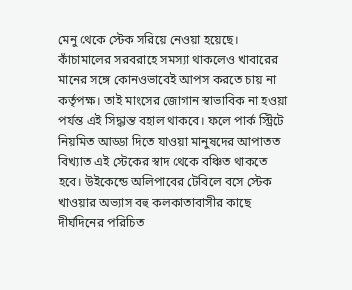মেনু থেকে স্টেক সরিয়ে নেওয়া হয়েছে। কাঁচামালের সরবরাহে সমস্যা থাকলেও খাবারের মানের সঙ্গে কোনওভাবেই আপস করতে চায় না কর্তৃপক্ষ। তাই মাংসের জোগান স্বাভাবিক না হওয়া পর্যন্ত এই সিদ্ধান্ত বহাল থাকবে। ফলে পার্ক স্ট্রিটে নিয়মিত আড্ডা দিতে যাওয়া মানুষদের আপাতত বিখ্যাত এই স্টেকের স্বাদ থেকে বঞ্চিত থাকতে হবে। উইকেন্ডে অলিপাবের টেবিলে বসে স্টেক খাওয়ার অভ্যাস বহু কলকাতাবাসীর কাছে দীর্ঘদিনের পরিচিত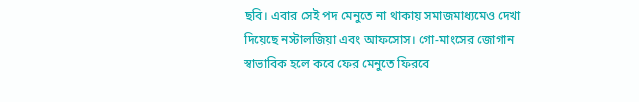ছবি। এবার সেই পদ মেনুতে না থাকায় সমাজমাধ্যমেও দেখা দিয়েছে নস্টালজিয়া এবং আফসোস। গো-মাংসের জোগান স্বাভাবিক হলে কবে ফের মেনুতে ফিরবে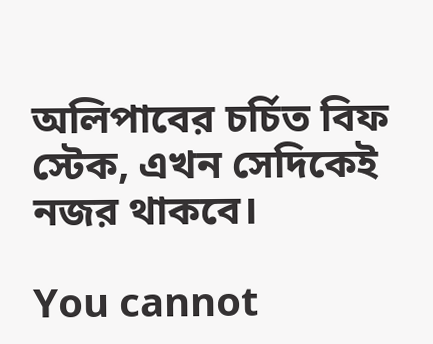অলিপাবের চর্চিত বিফ স্টেক, এখন সেদিকেই নজর থাকবে।

You cannot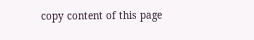copy content of this page